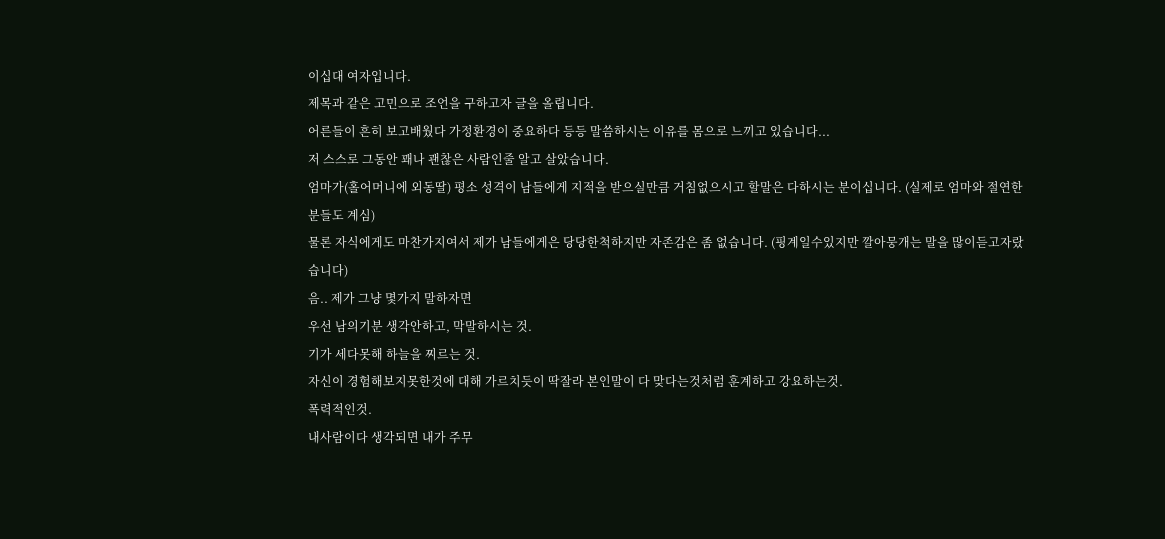이십대 여자입니다.
제목과 같은 고민으로 조언을 구하고자 글을 올립니다.
어른들이 흔히 보고배웠다 가정환경이 중요하다 등등 말씀하시는 이유를 몸으로 느끼고 있습니다...
저 스스로 그동안 꽤나 괜찮은 사람인줄 알고 살았습니다.
엄마가(홀어머니에 외동딸) 평소 성격이 남들에게 지적을 받으실만큼 거침없으시고 할말은 다하시는 분이십니다. (실제로 엄마와 절연한 분들도 계심)
물론 자식에게도 마찬가지여서 제가 남들에게은 당당한척하지만 자존감은 좀 없습니다. (핑계일수있지만 깔아뭉개는 말을 많이듣고자랐습니다)
음.. 제가 그냥 몇가지 말하자면
우선 남의기분 생각안하고, 막말하시는 것.
기가 세다못해 하늘을 찌르는 것.
자신이 경험해보지못한것에 대해 가르치듯이 딱잘라 본인말이 다 맞다는것처럼 훈계하고 강요하는것.
폭력적인것.
내사람이다 생각되면 내가 주무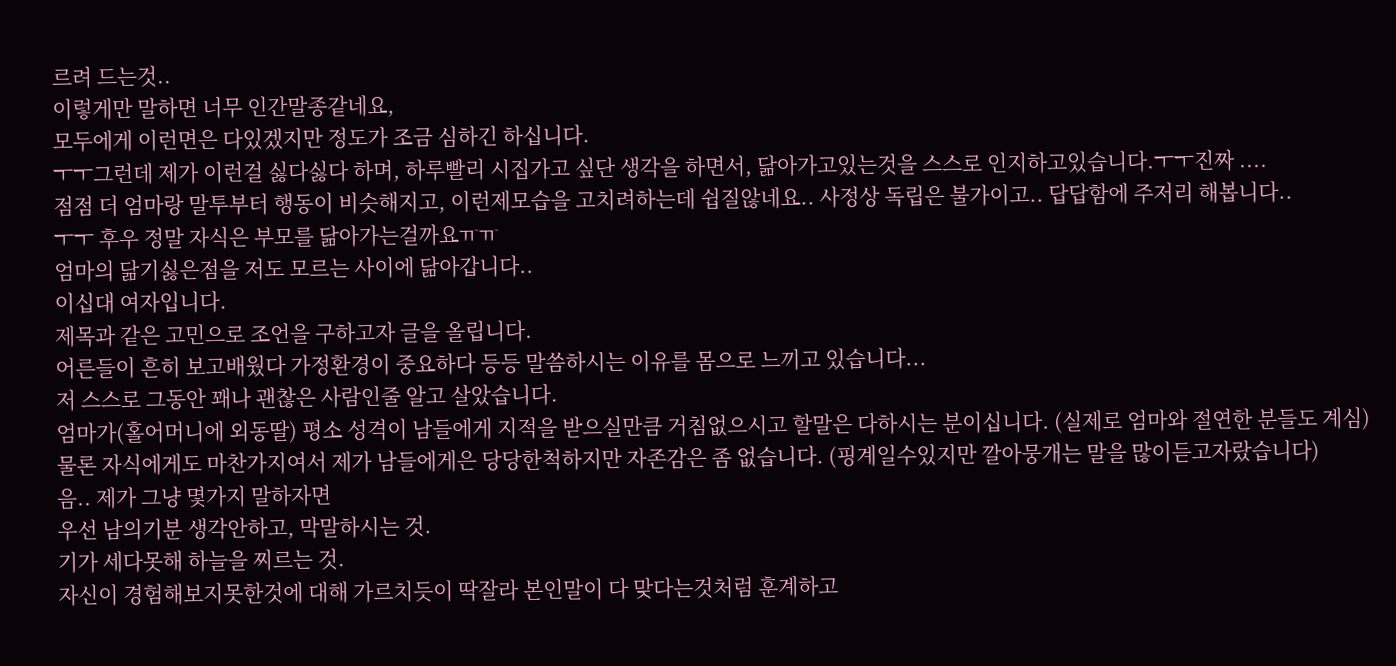르려 드는것..
이렇게만 말하면 너무 인간말종같네요,
모두에게 이런면은 다있겠지만 정도가 조금 심하긴 하십니다.
ㅜㅜ그런데 제가 이런걸 싫다싫다 하며, 하루빨리 시집가고 싶단 생각을 하면서, 닮아가고있는것을 스스로 인지하고있습니다.ㅜㅜ진짜 ....
점점 더 엄마랑 말투부터 행동이 비슷해지고, 이런제모습을 고치려하는데 쉽질않네요.. 사정상 독립은 불가이고.. 답답함에 주저리 해봅니다..
ㅜㅜ 후우 정말 자식은 부모를 닮아가는걸까요ㅠㅠ
엄마의 닮기싫은점을 저도 모르는 사이에 닮아갑니다..
이십대 여자입니다.
제목과 같은 고민으로 조언을 구하고자 글을 올립니다.
어른들이 흔히 보고배웠다 가정환경이 중요하다 등등 말씀하시는 이유를 몸으로 느끼고 있습니다...
저 스스로 그동안 꽤나 괜찮은 사람인줄 알고 살았습니다.
엄마가(홀어머니에 외동딸) 평소 성격이 남들에게 지적을 받으실만큼 거침없으시고 할말은 다하시는 분이십니다. (실제로 엄마와 절연한 분들도 계심)
물론 자식에게도 마찬가지여서 제가 남들에게은 당당한척하지만 자존감은 좀 없습니다. (핑계일수있지만 깔아뭉개는 말을 많이듣고자랐습니다)
음.. 제가 그냥 몇가지 말하자면
우선 남의기분 생각안하고, 막말하시는 것.
기가 세다못해 하늘을 찌르는 것.
자신이 경험해보지못한것에 대해 가르치듯이 딱잘라 본인말이 다 맞다는것처럼 훈계하고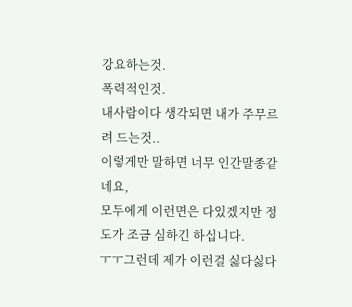강요하는것.
폭력적인것.
내사람이다 생각되면 내가 주무르려 드는것..
이렇게만 말하면 너무 인간말종같네요,
모두에게 이런면은 다있겠지만 정도가 조금 심하긴 하십니다.
ㅜㅜ그런데 제가 이런걸 싫다싫다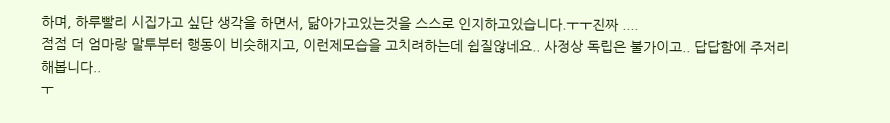하며, 하루빨리 시집가고 싶단 생각을 하면서, 닮아가고있는것을 스스로 인지하고있습니다.ㅜㅜ진짜 ....
점점 더 엄마랑 말투부터 행동이 비슷해지고, 이런제모습을 고치려하는데 쉽질않네요.. 사정상 독립은 불가이고.. 답답함에 주저리 해봅니다..
ㅜ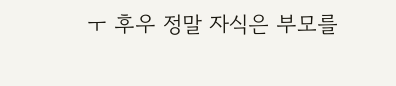ㅜ 후우 정말 자식은 부모를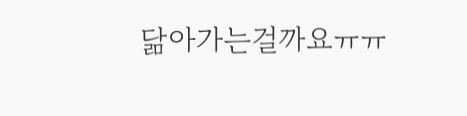닮아가는걸까요ㅠㅠ